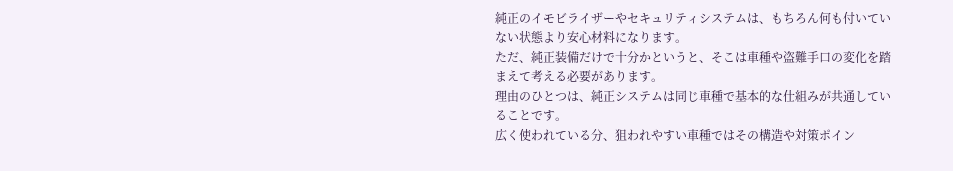純正のイモビライザーやセキュリティシステムは、もちろん何も付いていない状態より安心材料になります。
ただ、純正装備だけで十分かというと、そこは車種や盗難手口の変化を踏まえて考える必要があります。
理由のひとつは、純正システムは同じ車種で基本的な仕組みが共通していることです。
広く使われている分、狙われやすい車種ではその構造や対策ポイン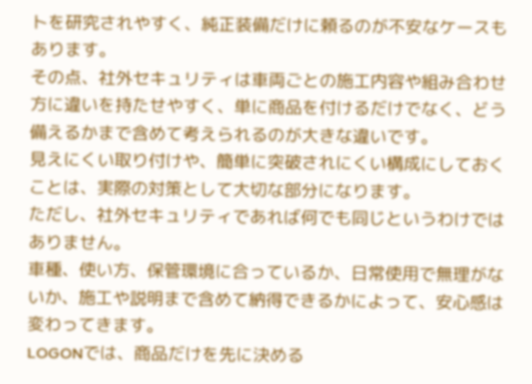トを研究されやすく、純正装備だけに頼るのが不安なケースもあります。
その点、社外セキュリティは車両ごとの施工内容や組み合わせ方に違いを持たせやすく、単に商品を付けるだけでなく、どう備えるかまで含めて考えられるのが大きな違いです。
見えにくい取り付けや、簡単に突破されにくい構成にしておくことは、実際の対策として大切な部分になります。
ただし、社外セキュリティであれば何でも同じというわけではありません。
車種、使い方、保管環境に合っているか、日常使用で無理がないか、施工や説明まで含めて納得できるかによって、安心感は変わってきます。
LOGONでは、商品だけを先に決める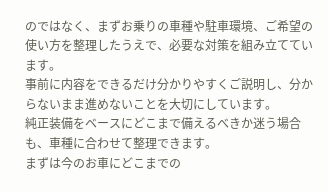のではなく、まずお乗りの車種や駐車環境、ご希望の使い方を整理したうえで、必要な対策を組み立てています。
事前に内容をできるだけ分かりやすくご説明し、分からないまま進めないことを大切にしています。
純正装備をベースにどこまで備えるべきか迷う場合も、車種に合わせて整理できます。
まずは今のお車にどこまでの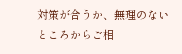対策が合うか、無理のないところからご相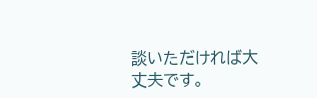談いただければ大丈夫です。